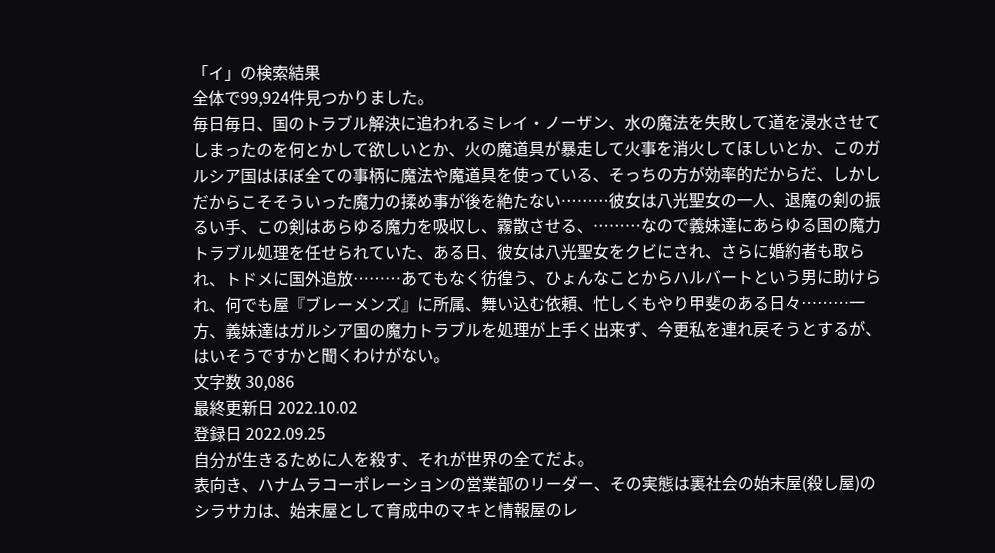「イ」の検索結果
全体で99,924件見つかりました。
毎日毎日、国のトラブル解決に追われるミレイ・ノーザン、水の魔法を失敗して道を浸水させてしまったのを何とかして欲しいとか、火の魔道具が暴走して火事を消火してほしいとか、このガルシア国はほぼ全ての事柄に魔法や魔道具を使っている、そっちの方が効率的だからだ、しかしだからこそそういった魔力の揉め事が後を絶たない………彼女は八光聖女の一人、退魔の剣の振るい手、この剣はあらゆる魔力を吸収し、霧散させる、………なので義妹達にあらゆる国の魔力トラブル処理を任せられていた、ある日、彼女は八光聖女をクビにされ、さらに婚約者も取られ、トドメに国外追放………あてもなく彷徨う、ひょんなことからハルバートという男に助けられ、何でも屋『ブレーメンズ』に所属、舞い込む依頼、忙しくもやり甲斐のある日々………一方、義妹達はガルシア国の魔力トラブルを処理が上手く出来ず、今更私を連れ戻そうとするが、はいそうですかと聞くわけがない。
文字数 30,086
最終更新日 2022.10.02
登録日 2022.09.25
自分が生きるために人を殺す、それが世界の全てだよ。
表向き、ハナムラコーポレーションの営業部のリーダー、その実態は裏社会の始末屋(殺し屋)のシラサカは、始末屋として育成中のマキと情報屋のレ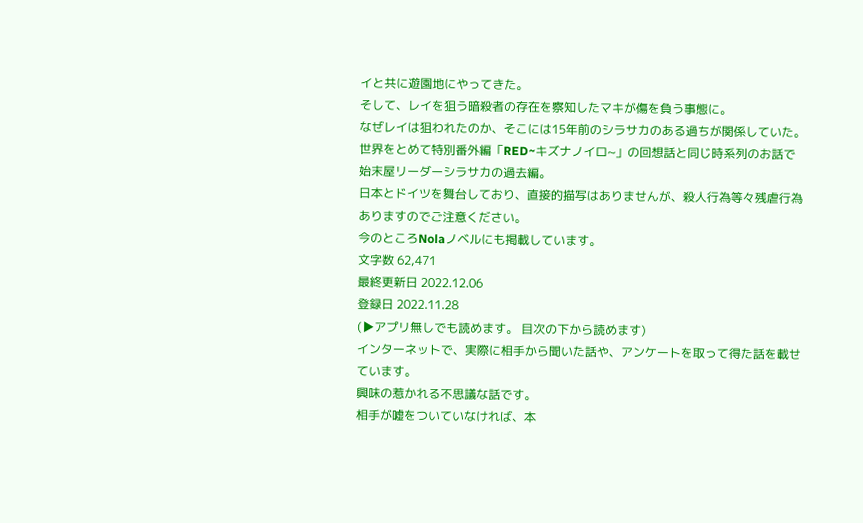イと共に遊園地にやってきた。
そして、レイを狙う暗殺者の存在を察知したマキが傷を負う事態に。
なぜレイは狙われたのか、そこには15年前のシラサカのある過ちが関係していた。
世界をとめて特別番外編「RED~キズナノイロ~」の回想話と同じ時系列のお話で始末屋リーダーシラサカの過去編。
日本とドイツを舞台しており、直接的描写はありませんが、殺人行為等々残虐行為ありますのでご注意ください。
今のところNolaノベルにも掲載しています。
文字数 62,471
最終更新日 2022.12.06
登録日 2022.11.28
(▶アプリ無しでも読めます。 目次の下から読めます)
インターネットで、実際に相手から聞いた話や、アンケートを取って得た話を載せています。
興味の惹かれる不思議な話です。
相手が嘘をついていなければ、本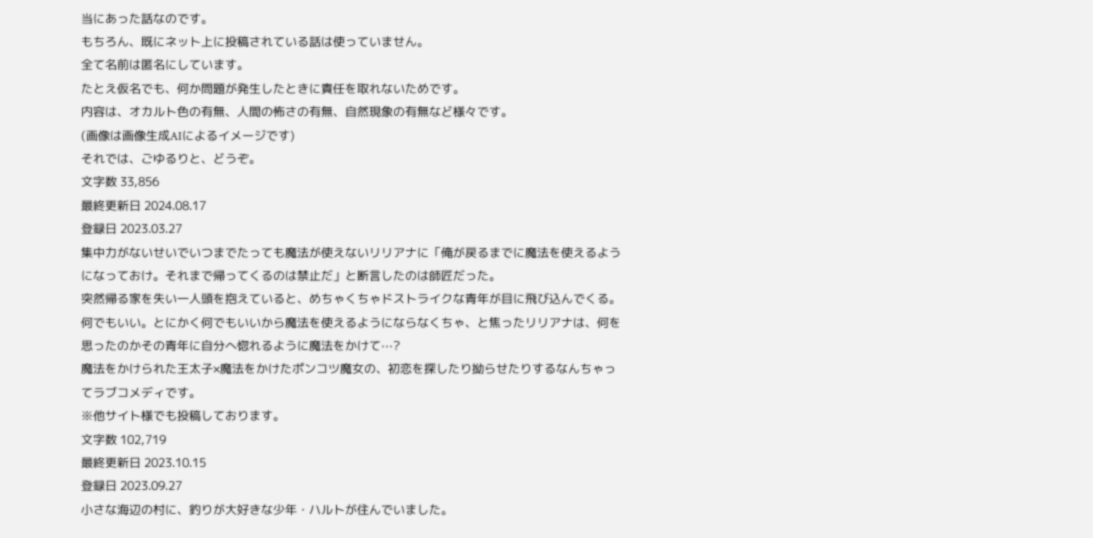当にあった話なのです。
もちろん、既にネット上に投稿されている話は使っていません。
全て名前は匿名にしています。
たとえ仮名でも、何か問題が発生したときに責任を取れないためです。
内容は、オカルト色の有無、人間の怖さの有無、自然現象の有無など様々です。
(画像は画像生成AIによるイメージです)
それでは、ごゆるりと、どうぞ。
文字数 33,856
最終更新日 2024.08.17
登録日 2023.03.27
集中力がないせいでいつまでたっても魔法が使えないリリアナに「俺が戻るまでに魔法を使えるようになっておけ。それまで帰ってくるのは禁止だ」と断言したのは師匠だった。
突然帰る家を失い一人頭を抱えていると、めちゃくちゃドストライクな青年が目に飛び込んでくる。
何でもいい。とにかく何でもいいから魔法を使えるようにならなくちゃ、と焦ったリリアナは、何を思ったのかその青年に自分へ惚れるように魔法をかけて⋯?
魔法をかけられた王太子×魔法をかけたポンコツ魔女の、初恋を探したり拗らせたりするなんちゃってラブコメディです。
※他サイト様でも投稿しております。
文字数 102,719
最終更新日 2023.10.15
登録日 2023.09.27
小さな海辺の村に、釣りが大好きな少年・ハルトが住んでいました。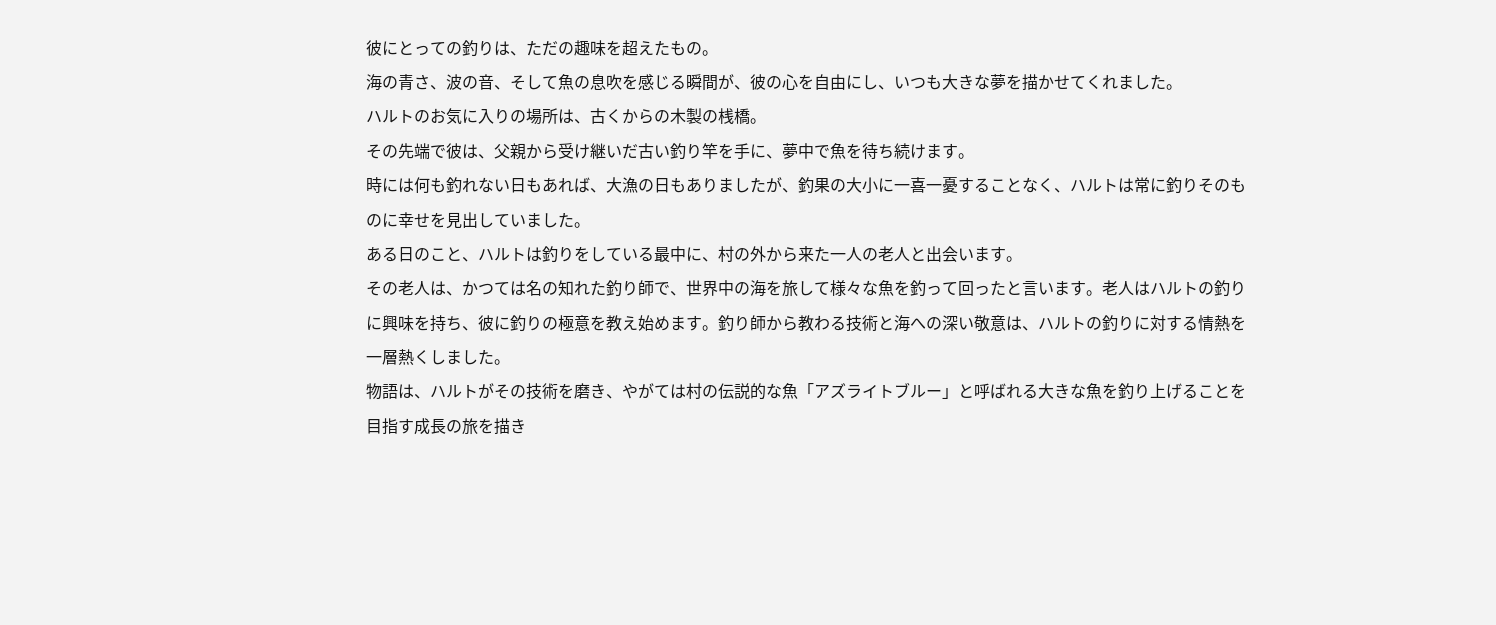彼にとっての釣りは、ただの趣味を超えたもの。
海の青さ、波の音、そして魚の息吹を感じる瞬間が、彼の心を自由にし、いつも大きな夢を描かせてくれました。
ハルトのお気に入りの場所は、古くからの木製の桟橋。
その先端で彼は、父親から受け継いだ古い釣り竿を手に、夢中で魚を待ち続けます。
時には何も釣れない日もあれば、大漁の日もありましたが、釣果の大小に一喜一憂することなく、ハルトは常に釣りそのものに幸せを見出していました。
ある日のこと、ハルトは釣りをしている最中に、村の外から来た一人の老人と出会います。
その老人は、かつては名の知れた釣り師で、世界中の海を旅して様々な魚を釣って回ったと言います。老人はハルトの釣りに興味を持ち、彼に釣りの極意を教え始めます。釣り師から教わる技術と海への深い敬意は、ハルトの釣りに対する情熱を一層熱くしました。
物語は、ハルトがその技術を磨き、やがては村の伝説的な魚「アズライトブルー」と呼ばれる大きな魚を釣り上げることを目指す成長の旅を描き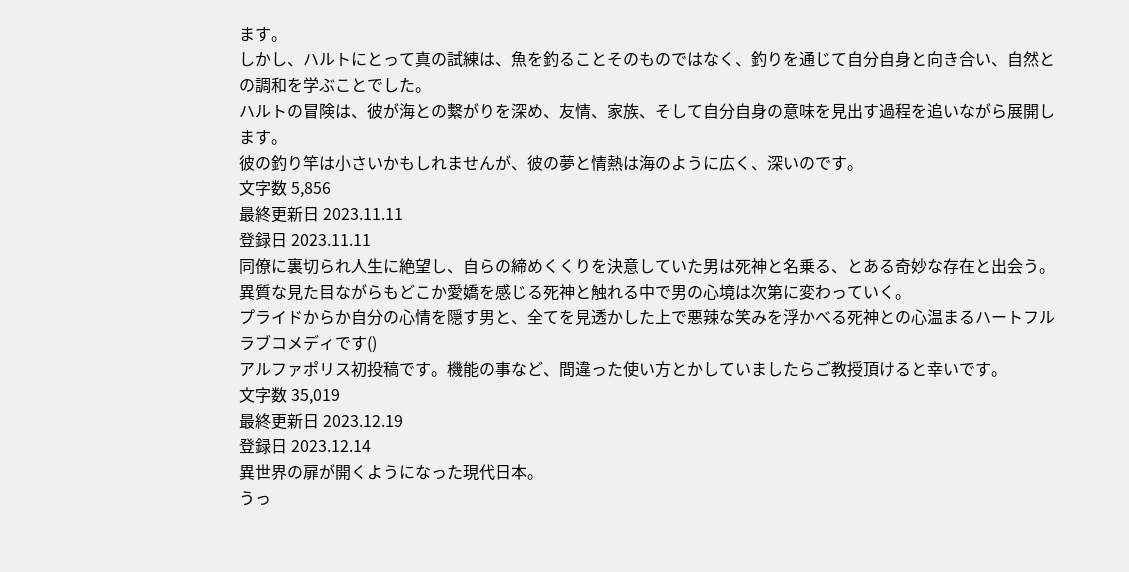ます。
しかし、ハルトにとって真の試練は、魚を釣ることそのものではなく、釣りを通じて自分自身と向き合い、自然との調和を学ぶことでした。
ハルトの冒険は、彼が海との繋がりを深め、友情、家族、そして自分自身の意味を見出す過程を追いながら展開します。
彼の釣り竿は小さいかもしれませんが、彼の夢と情熱は海のように広く、深いのです。
文字数 5,856
最終更新日 2023.11.11
登録日 2023.11.11
同僚に裏切られ人生に絶望し、自らの締めくくりを決意していた男は死神と名乗る、とある奇妙な存在と出会う。
異質な見た目ながらもどこか愛嬌を感じる死神と触れる中で男の心境は次第に変わっていく。
プライドからか自分の心情を隠す男と、全てを見透かした上で悪辣な笑みを浮かべる死神との心温まるハートフルラブコメディです()
アルファポリス初投稿です。機能の事など、間違った使い方とかしていましたらご教授頂けると幸いです。
文字数 35,019
最終更新日 2023.12.19
登録日 2023.12.14
異世界の扉が開くようになった現代日本。
うっ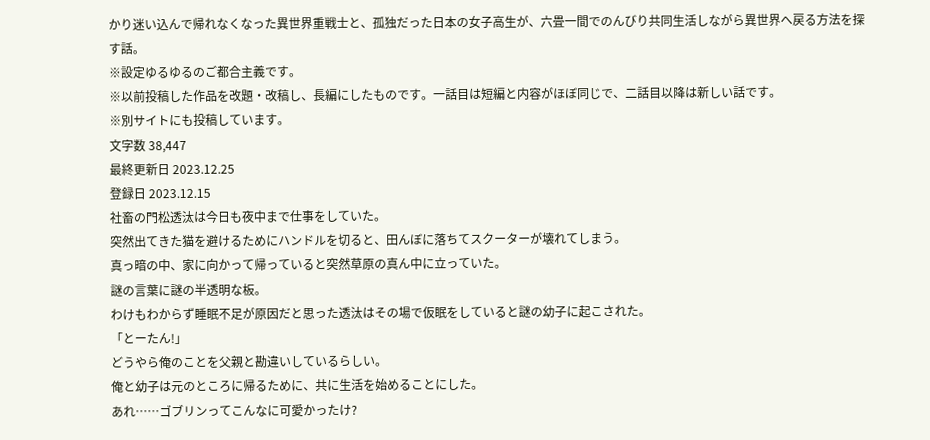かり迷い込んで帰れなくなった異世界重戦士と、孤独だった日本の女子高生が、六畳一間でのんびり共同生活しながら異世界へ戻る方法を探す話。
※設定ゆるゆるのご都合主義です。
※以前投稿した作品を改題・改稿し、長編にしたものです。一話目は短編と内容がほぼ同じで、二話目以降は新しい話です。
※別サイトにも投稿しています。
文字数 38,447
最終更新日 2023.12.25
登録日 2023.12.15
社畜の門松透汰は今日も夜中まで仕事をしていた。
突然出てきた猫を避けるためにハンドルを切ると、田んぼに落ちてスクーターが壊れてしまう。
真っ暗の中、家に向かって帰っていると突然草原の真ん中に立っていた。
謎の言葉に謎の半透明な板。
わけもわからず睡眠不足が原因だと思った透汰はその場で仮眠をしていると謎の幼子に起こされた。
「とーたん!」
どうやら俺のことを父親と勘違いしているらしい。
俺と幼子は元のところに帰るために、共に生活を始めることにした。
あれ……ゴブリンってこんなに可愛かったけ?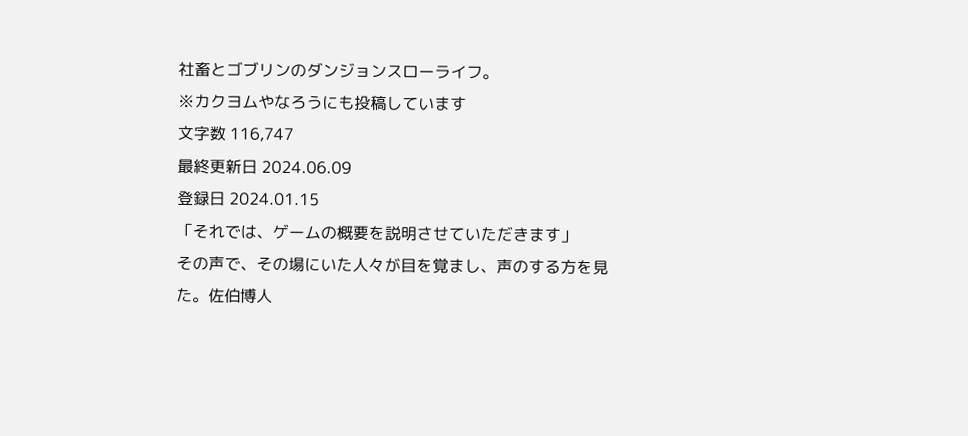社畜とゴブリンのダンジョンスローライフ。
※カクヨムやなろうにも投稿しています
文字数 116,747
最終更新日 2024.06.09
登録日 2024.01.15
「それでは、ゲームの概要を説明させていただきます」
その声で、その場にいた人々が目を覚まし、声のする方を見た。佐伯博人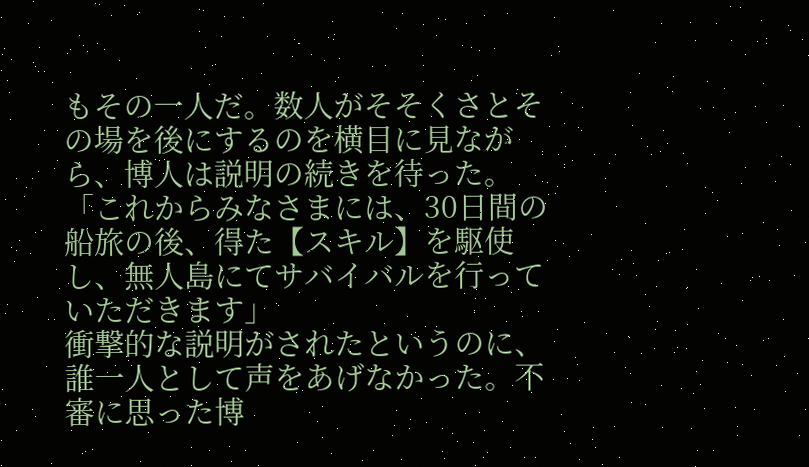もその一人だ。数人がそそくさとその場を後にするのを横目に見ながら、博人は説明の続きを待った。
「これからみなさまには、30日間の船旅の後、得た【スキル】を駆使し、無人島にてサバイバルを行っていただきます」
衝撃的な説明がされたというのに、誰一人として声をあげなかった。不審に思った博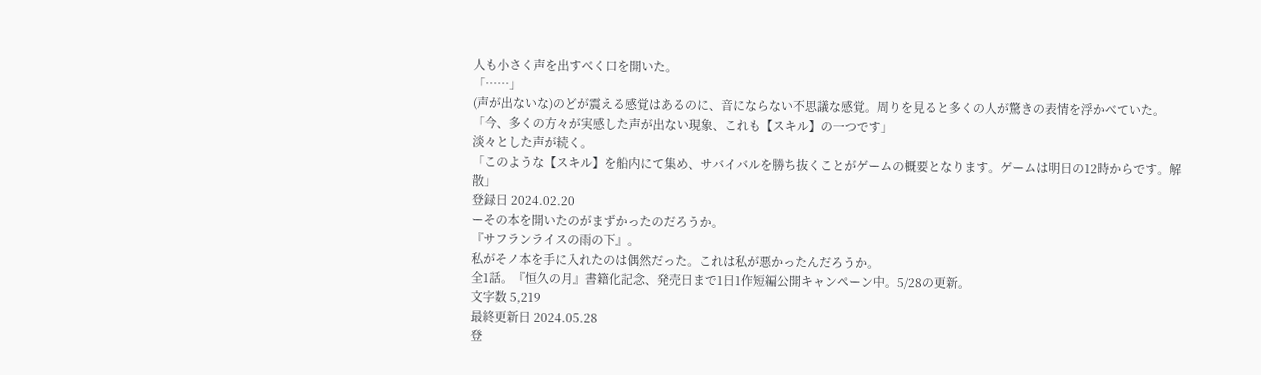人も小さく声を出すべく口を開いた。
「……」
(声が出ないな)のどが震える感覚はあるのに、音にならない不思議な感覚。周りを見ると多くの人が驚きの表情を浮かべていた。
「今、多くの方々が実感した声が出ない現象、これも【スキル】の一つです」
淡々とした声が続く。
「このような【スキル】を船内にて集め、サバイバルを勝ち抜くことがゲームの概要となります。ゲームは明日の12時からです。解散」
登録日 2024.02.20
ーその本を開いたのがまずかったのだろうか。
『サフランライスの雨の下』。
私がそノ本を手に入れたのは偶然だった。これは私が悪かったんだろうか。
全1話。『恒久の月』書籍化記念、発売日まで1日1作短編公開キャンペーン中。5/28の更新。
文字数 5,219
最終更新日 2024.05.28
登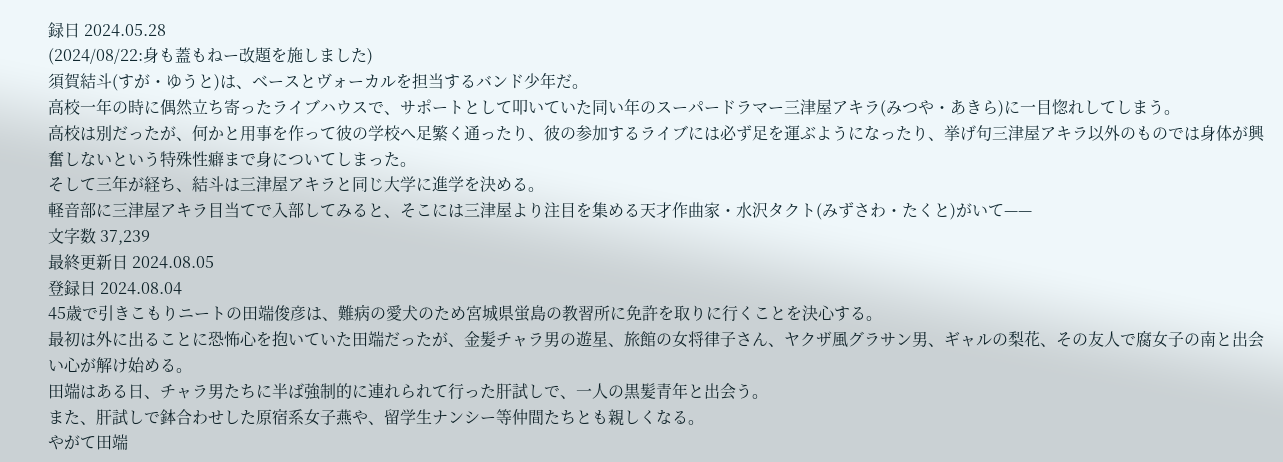録日 2024.05.28
(2024/08/22:身も蓋もねー改題を施しました)
須賀結斗(すが・ゆうと)は、ベースとヴォーカルを担当するバンド少年だ。
高校一年の時に偶然立ち寄ったライブハウスで、サポートとして叩いていた同い年のスーパードラマー三津屋アキラ(みつや・あきら)に一目惚れしてしまう。
高校は別だったが、何かと用事を作って彼の学校へ足繁く通ったり、彼の参加するライブには必ず足を運ぶようになったり、挙げ句三津屋アキラ以外のものでは身体が興奮しないという特殊性癖まで身についてしまった。
そして三年が経ち、結斗は三津屋アキラと同じ大学に進学を決める。
軽音部に三津屋アキラ目当てで入部してみると、そこには三津屋より注目を集める天才作曲家・水沢タクト(みずさわ・たくと)がいて——
文字数 37,239
最終更新日 2024.08.05
登録日 2024.08.04
45歳で引きこもりニートの田端俊彦は、難病の愛犬のため宮城県蛍島の教習所に免許を取りに行くことを決心する。
最初は外に出ることに恐怖心を抱いていた田端だったが、金髪チャラ男の遊星、旅館の女将律子さん、ヤクザ風グラサン男、ギャルの梨花、その友人で腐女子の南と出会い心が解け始める。
田端はある日、チャラ男たちに半ば強制的に連れられて行った肝試しで、一人の黒髪青年と出会う。
また、肝試しで鉢合わせした原宿系女子燕や、留学生ナンシー等仲間たちとも親しくなる。
やがて田端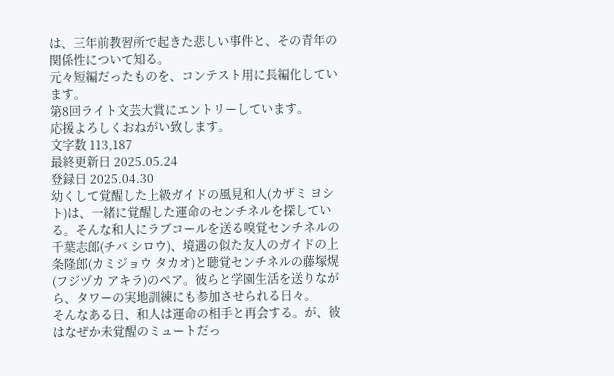は、三年前教習所で起きた悲しい事件と、その青年の関係性について知る。
元々短編だったものを、コンテスト用に長編化しています。
第8回ライト文芸大賞にエントリーしています。
応援よろしくおねがい致します。
文字数 113,187
最終更新日 2025.05.24
登録日 2025.04.30
幼くして覚醒した上級ガイドの風見和人(カザミ ヨシト)は、一緒に覚醒した運命のセンチネルを探している。そんな和人にラブコールを送る嗅覚センチネルの千葉志郎(チバ シロウ)、境遇の似た友人のガイドの上条隆郎(カミジョウ タカオ)と聴覚センチネルの藤塚熀(フジヅカ アキラ)のペア。彼らと学園生活を送りながら、タワーの実地訓練にも参加させられる日々。
そんなある日、和人は運命の相手と再会する。が、彼はなぜか未覚醒のミュートだっ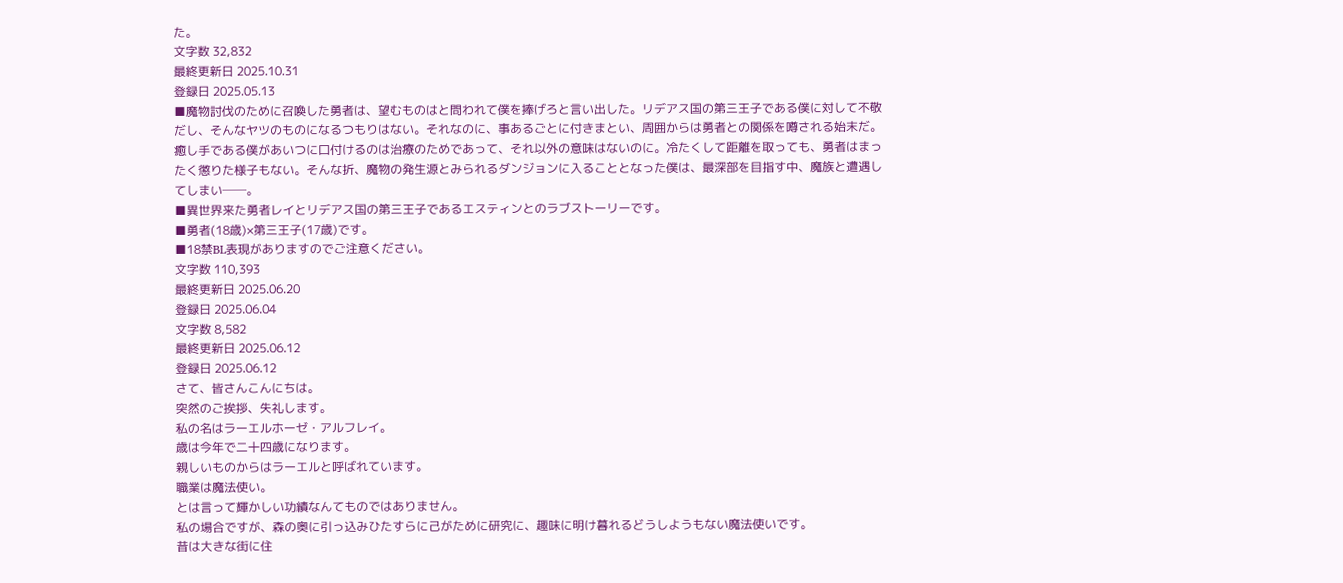た。
文字数 32,832
最終更新日 2025.10.31
登録日 2025.05.13
■魔物討伐のために召喚した勇者は、望むものはと問われて僕を捧げろと言い出した。リデアス国の第三王子である僕に対して不敬だし、そんなヤツのものになるつもりはない。それなのに、事あるごとに付きまとい、周囲からは勇者との関係を噂される始末だ。癒し手である僕があいつに口付けるのは治療のためであって、それ以外の意味はないのに。冷たくして距離を取っても、勇者はまったく懲りた様子もない。そんな折、魔物の発生源とみられるダンジョンに入ることとなった僕は、最深部を目指す中、魔族と遭遇してしまい──。
■異世界来た勇者レイとリデアス国の第三王子であるエスティンとのラブストーリーです。
■勇者(18歳)×第三王子(17歳)です。
■18禁BL表現がありますのでご注意ください。
文字数 110,393
最終更新日 2025.06.20
登録日 2025.06.04
文字数 8,582
最終更新日 2025.06.12
登録日 2025.06.12
さて、皆さんこんにちは。
突然のご挨拶、失礼します。
私の名はラーエルホーゼ・アルフレイ。
歳は今年で二十四歳になります。
親しいものからはラーエルと呼ばれています。
職業は魔法使い。
とは言って輝かしい功績なんてものではありません。
私の場合ですが、森の奥に引っ込みひたすらに己がために研究に、趣味に明け暮れるどうしようもない魔法使いです。
昔は大きな街に住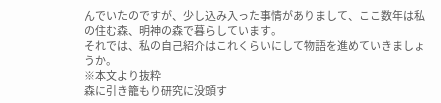んでいたのですが、少し込み入った事情がありまして、ここ数年は私の住む森、明神の森で暮らしています。
それでは、私の自己紹介はこれくらいにして物語を進めていきましょうか。
※本文より抜粋
森に引き籠もり研究に没頭す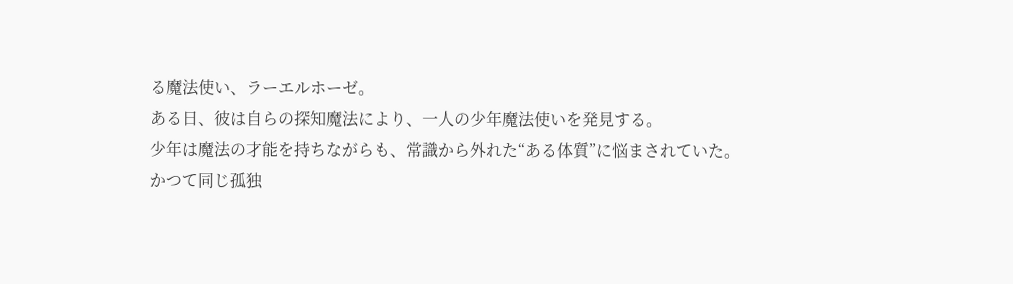る魔法使い、ラーエルホーゼ。
ある日、彼は自らの探知魔法により、一人の少年魔法使いを発見する。
少年は魔法の才能を持ちながらも、常識から外れた“ある体質”に悩まされていた。
かつて同じ孤独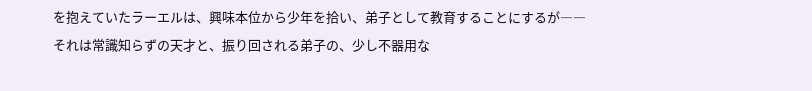を抱えていたラーエルは、興味本位から少年を拾い、弟子として教育することにするが――
それは常識知らずの天才と、振り回される弟子の、少し不器用な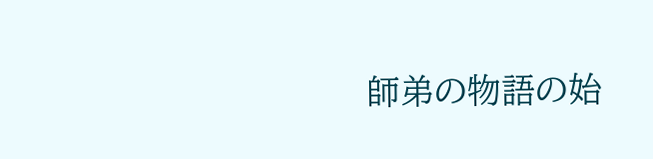師弟の物語の始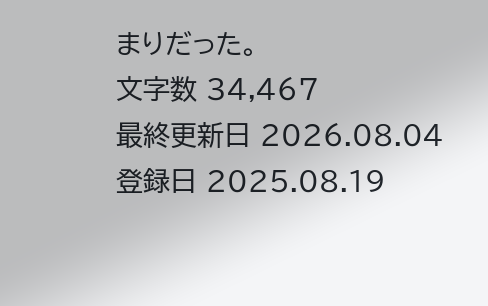まりだった。
文字数 34,467
最終更新日 2026.08.04
登録日 2025.08.19